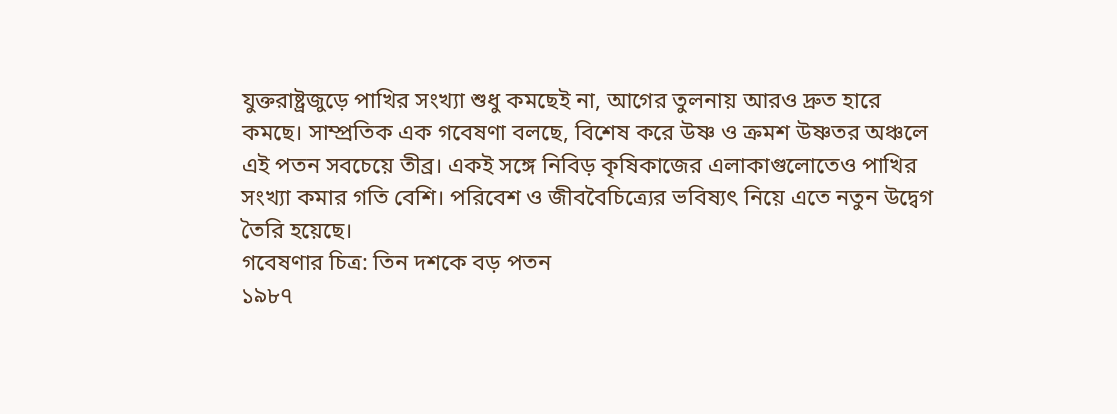যুক্তরাষ্ট্রজুড়ে পাখির সংখ্যা শুধু কমছেই না, আগের তুলনায় আরও দ্রুত হারে কমছে। সাম্প্রতিক এক গবেষণা বলছে, বিশেষ করে উষ্ণ ও ক্রমশ উষ্ণতর অঞ্চলে এই পতন সবচেয়ে তীব্র। একই সঙ্গে নিবিড় কৃষিকাজের এলাকাগুলোতেও পাখির সংখ্যা কমার গতি বেশি। পরিবেশ ও জীববৈচিত্র্যের ভবিষ্যৎ নিয়ে এতে নতুন উদ্বেগ তৈরি হয়েছে।
গবেষণার চিত্র: তিন দশকে বড় পতন
১৯৮৭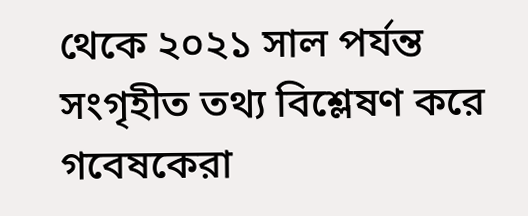থেকে ২০২১ সাল পর্যন্ত সংগৃহীত তথ্য বিশ্লেষণ করে গবেষকেরা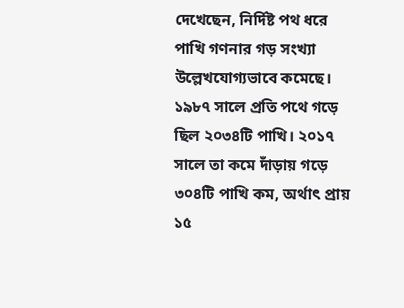দেখেছেন, নির্দিষ্ট পথ ধরে পাখি গণনার গড় সংখ্যা উল্লেখযোগ্যভাবে কমেছে। ১৯৮৭ সালে প্রতি পথে গড়ে ছিল ২০৩৪টি পাখি। ২০১৭ সালে তা কমে দাঁড়ায় গড়ে ৩০৪টি পাখি কম, অর্থাৎ প্রায় ১৫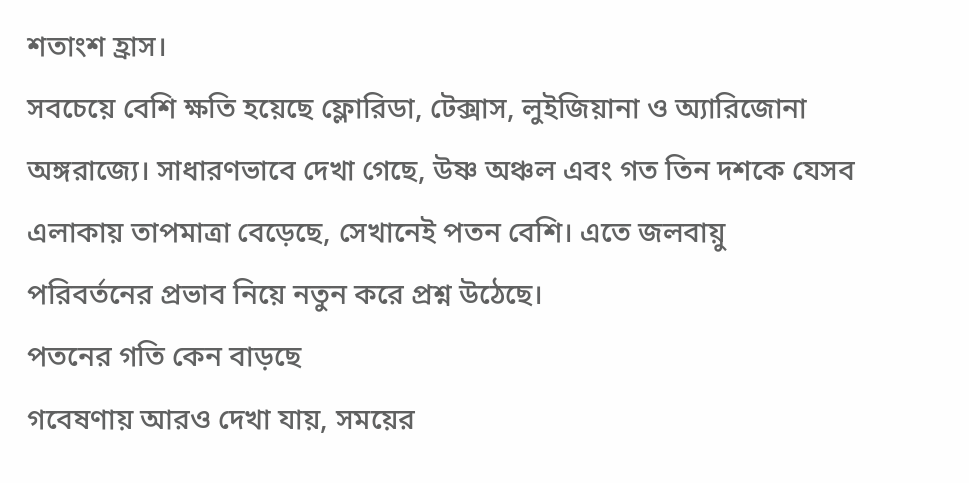শতাংশ হ্রাস।
সবচেয়ে বেশি ক্ষতি হয়েছে ফ্লোরিডা, টেক্সাস, লুইজিয়ানা ও অ্যারিজোনা অঙ্গরাজ্যে। সাধারণভাবে দেখা গেছে, উষ্ণ অঞ্চল এবং গত তিন দশকে যেসব এলাকায় তাপমাত্রা বেড়েছে, সেখানেই পতন বেশি। এতে জলবায়ু পরিবর্তনের প্রভাব নিয়ে নতুন করে প্রশ্ন উঠেছে।
পতনের গতি কেন বাড়ছে
গবেষণায় আরও দেখা যায়, সময়ের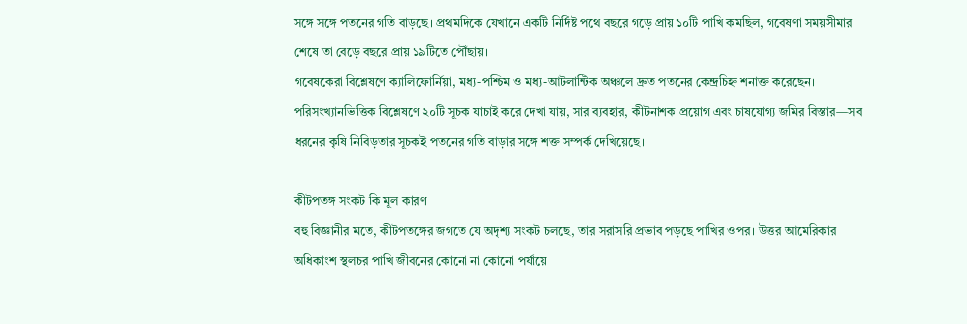সঙ্গে সঙ্গে পতনের গতি বাড়ছে। প্রথমদিকে যেখানে একটি নির্দিষ্ট পথে বছরে গড়ে প্রায় ১০টি পাখি কমছিল, গবেষণা সময়সীমার শেষে তা বেড়ে বছরে প্রায় ১৯টিতে পৌঁছায়।
গবেষকেরা বিশ্লেষণে ক্যালিফোর্নিয়া, মধ্য-পশ্চিম ও মধ্য-আটলান্টিক অঞ্চলে দ্রুত পতনের কেন্দ্রচিহ্ন শনাক্ত করেছেন। পরিসংখ্যানভিত্তিক বিশ্লেষণে ২০টি সূচক যাচাই করে দেখা যায়, সার ব্যবহার, কীটনাশক প্রয়োগ এবং চাষযোগ্য জমির বিস্তার—সব ধরনের কৃষি নিবিড়তার সূচকই পতনের গতি বাড়ার সঙ্গে শক্ত সম্পর্ক দেখিয়েছে।

কীটপতঙ্গ সংকট কি মূল কারণ
বহু বিজ্ঞানীর মতে, কীটপতঙ্গের জগতে যে অদৃশ্য সংকট চলছে, তার সরাসরি প্রভাব পড়ছে পাখির ওপর। উত্তর আমেরিকার অধিকাংশ স্থলচর পাখি জীবনের কোনো না কোনো পর্যায়ে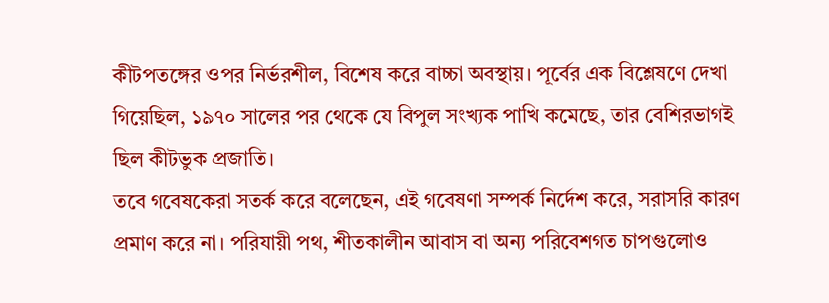কীটপতঙ্গের ওপর নির্ভরশীল, বিশেষ করে বাচ্চা অবস্থায়। পূর্বের এক বিশ্লেষণে দেখা গিয়েছিল, ১৯৭০ সালের পর থেকে যে বিপুল সংখ্যক পাখি কমেছে, তার বেশিরভাগই ছিল কীটভুক প্রজাতি।
তবে গবেষকেরা সতর্ক করে বলেছেন, এই গবেষণা সম্পর্ক নির্দেশ করে, সরাসরি কারণ প্রমাণ করে না। পরিযায়ী পথ, শীতকালীন আবাস বা অন্য পরিবেশগত চাপগুলোও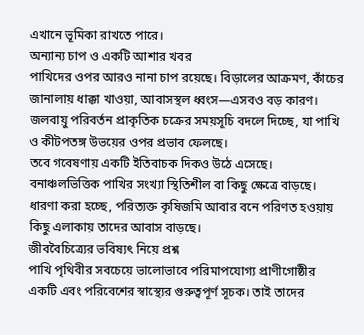এখানে ভূমিকা রাখতে পারে।
অন্যান্য চাপ ও একটি আশার খবর
পাখিদের ওপর আরও নানা চাপ রয়েছে। বিড়ালের আক্রমণ, কাঁচের জানালায় ধাক্কা খাওয়া, আবাসস্থল ধ্বংস—এসবও বড় কারণ। জলবায়ু পরিবর্তন প্রাকৃতিক চক্রের সময়সূচি বদলে দিচ্ছে, যা পাখি ও কীটপতঙ্গ উভয়ের ওপর প্রভাব ফেলছে।
তবে গবেষণায় একটি ইতিবাচক দিকও উঠে এসেছে। বনাঞ্চলভিত্তিক পাখির সংখ্যা স্থিতিশীল বা কিছু ক্ষেত্রে বাড়ছে। ধারণা করা হচ্ছে, পরিত্যক্ত কৃষিজমি আবার বনে পরিণত হওয়ায় কিছু এলাকায় তাদের আবাস বাড়ছে।
জীববৈচিত্র্যের ভবিষ্যৎ নিয়ে প্রশ্ন
পাখি পৃথিবীর সবচেয়ে ভালোভাবে পরিমাপযোগ্য প্রাণীগোষ্ঠীর একটি এবং পরিবেশের স্বাস্থ্যের গুরুত্বপূর্ণ সূচক। তাই তাদের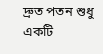দ্রুত পতন শুধু একটি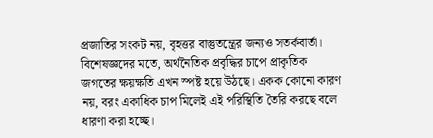প্রজাতির সংকট নয়, বৃহত্তর বাস্তুতন্ত্রের জন্যও সতর্কবার্তা।
বিশেষজ্ঞদের মতে, অর্থনৈতিক প্রবৃদ্ধির চাপে প্রাকৃতিক জগতের ক্ষয়ক্ষতি এখন স্পষ্ট হয়ে উঠছে। একক কোনো কারণ নয়, বরং একাধিক চাপ মিলেই এই পরিস্থিতি তৈরি করছে বলে ধারণা করা হচ্ছে।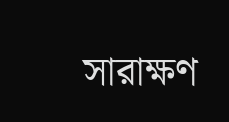সারাক্ষণ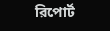রিপোর্ট